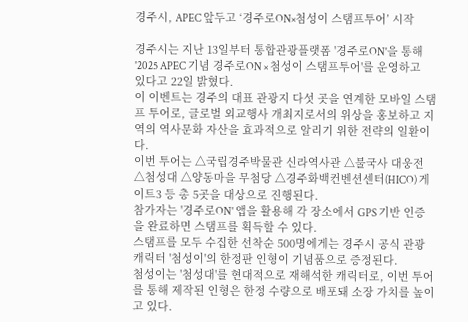경주시, APEC 앞두고 ‘경주로ON×첨성이 스탬프투어’ 시작

경주시는 지난 13일부터 통합관광플랫폼 '경주로ON'을 통해 '2025 APEC 기념 경주로ON × 첨성이 스탬프투어'를 운영하고 있다고 22일 밝혔다.
이 이벤트는 경주의 대표 관광지 다섯 곳을 연계한 모바일 스탬프 투어로, 글로벌 외교행사 개최지로서의 위상을 홍보하고 지역의 역사문화 자산을 효과적으로 알리기 위한 전략의 일환이다.
이번 투어는 △국립경주박물관 신라역사관 △불국사 대웅전 △첨성대 △양동마을 무첨당 △경주화백컨벤션센터(HICO) 게이트3 등 총 5곳을 대상으로 진행된다.
참가자는 '경주로ON' 앱을 활용해 각 장소에서 GPS 기반 인증을 완료하면 스탬프를 획득할 수 있다.
스탬프를 모두 수집한 선착순 500명에게는 경주시 공식 관광 캐릭터 '첨성이'의 한정판 인형이 기념품으로 증정된다.
첨성이는 '첨성대'를 현대적으로 재해석한 캐릭터로, 이번 투어를 통해 제작된 인형은 한정 수량으로 배포돼 소장 가치를 높이고 있다.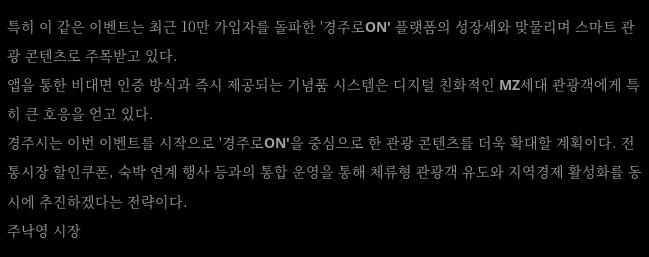특히 이 같은 이벤트는 최근 10만 가입자를 돌파한 '경주로ON' 플랫폼의 성장세와 맞물리며 스마트 관광 콘텐츠로 주목받고 있다.
앱을 통한 비대면 인증 방식과 즉시 제공되는 기념품 시스템은 디지털 친화적인 MZ세대 관광객에게 특히 큰 호응을 얻고 있다.
경주시는 이번 이벤트를 시작으로 '경주로ON'을 중심으로 한 관광 콘텐츠를 더욱 확대할 계획이다. 전통시장 할인쿠폰, 숙박 연계 행사 등과의 통합 운영을 통해 체류형 관광객 유도와 지역경제 활성화를 동시에 추진하겠다는 전략이다.
주낙영 시장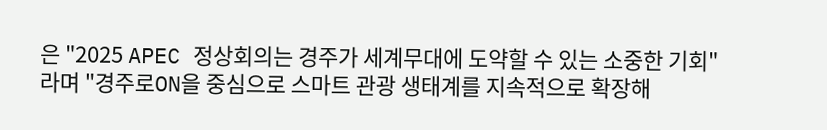은 "2025 APEC 정상회의는 경주가 세계무대에 도약할 수 있는 소중한 기회"라며 "경주로ON을 중심으로 스마트 관광 생태계를 지속적으로 확장해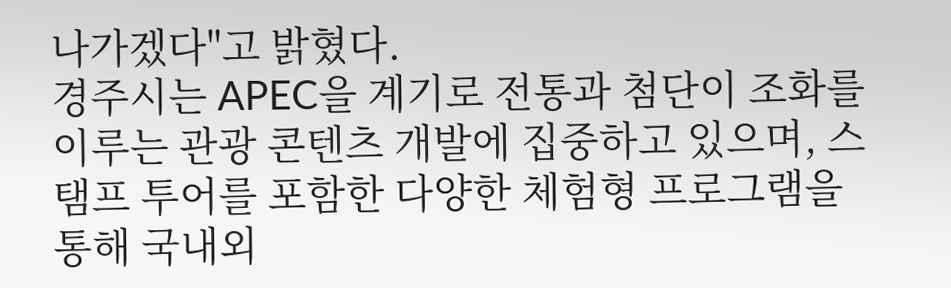나가겠다"고 밝혔다.
경주시는 APEC을 계기로 전통과 첨단이 조화를 이루는 관광 콘텐츠 개발에 집중하고 있으며, 스탬프 투어를 포함한 다양한 체험형 프로그램을 통해 국내외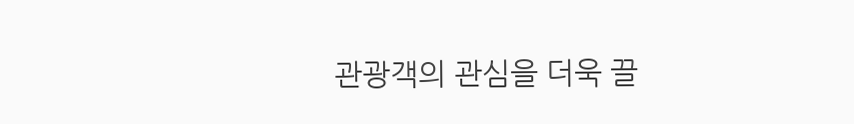관광객의 관심을 더욱 끌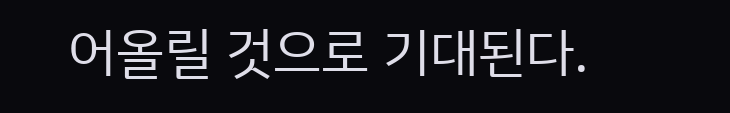어올릴 것으로 기대된다.